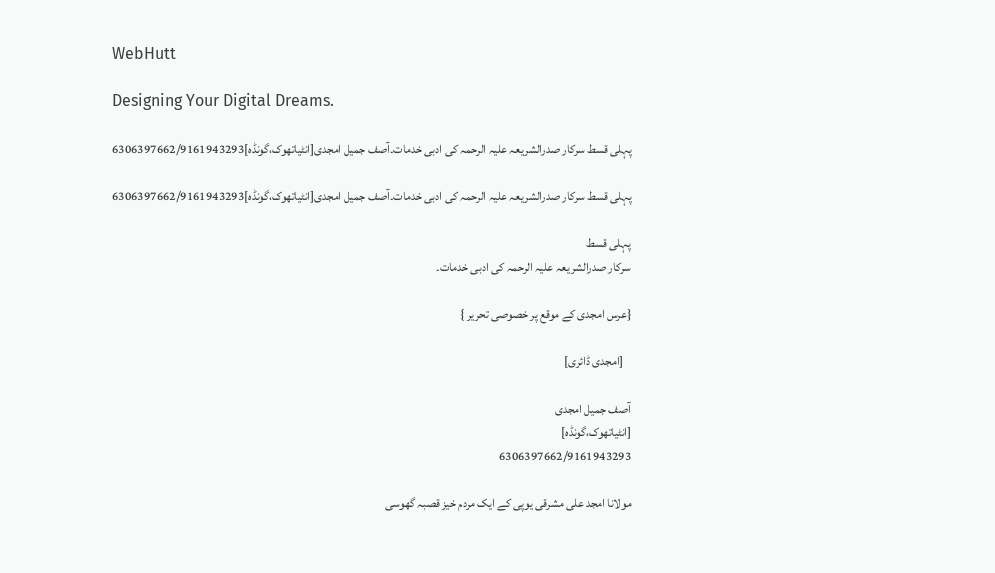WebHutt

Designing Your Digital Dreams.

پہلی قسط سرکار صدرالشریعہ علیہ الرحمہ کی ادبی خدمات۔آصف جمیل امجدی[انٹیاتھوک،گونڈہ]6306397662/9161943293

پہلی قسط سرکار صدرالشریعہ علیہ الرحمہ کی ادبی خدمات۔آصف جمیل امجدی[انٹیاتھوک،گونڈہ]6306397662/9161943293

پہلی قسط
سرکار صدرالشریعہ علیہ الرحمہ کی ادبی خدمات۔

{عرس امجدی کے موقع پر خصوصی تحریر }

   [امجدی ڈائری]

آصف جمیل امجدی
[انٹیاتھوک،گونڈہ]
6306397662/9161943293

مولانا امجد علی مشرقی یوپی کے ایک مردم خیز قصبہ گھوسی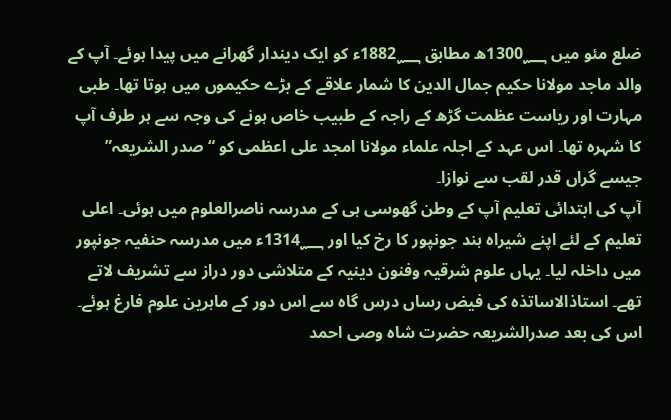ضلع مئو میں 1300؁ھ مطابق 1882؁ء کو ایک دیندار گھرانے میں پیدا ہوئے۔ آپ کے والد ماجد مولانا حکیم جمال الدین کا شمار علاقے کے بڑے حکیموں میں ہوتا تھا۔ طبی مہارت اور ریاست عظمت گڑھ کے راجہ کے طبیب خاص ہونے کی وجہ سے ہر طرف آپ کا شہرہ تھا۔ اس عہد کے اجلہ علماء مولانا امجد علی اعظمی کو “صدر الشریعہ” جیسے گراں قدر لقب سے نوازا۔
آپ کی ابتدائی تعلیم آپ کے وطن گھوسی ہی کے مدرسہ ناصرالعلوم میں ہوئی۔ اعلی تعلیم کے لئے اپنے شیراہ ہند جونپور کا رخ کیا اور 1314؁ء میں مدرسہ حنفیہ جونپور میں داخلہ لیا۔ یہاں علوم شرقیہ وفنون دینیہ کے متلاشی دور دراز سے تشریف لاتے تھے۔ استاذالاساتذہ کی فیض رساں درس گاہ سے اس دور کے ماہرین علوم فارغ ہوئے۔
اس کی بعد صدرالشریعہ حضرت شاہ وصی احمد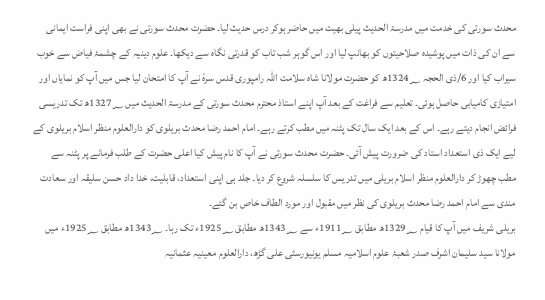محدث سورتی کی خدمت میں مدرسۃ الحدیث پیلی بھیت میں حاضر ہوکر درس حدیث لیا۔ حضرت محدث سورتی نے بھی اپنی فراست ایمانی سے ان کی ذات میں پوشیدہ صلاحیتوں کو بھانپ لیا اور اس گوہر شب تاب کو قدرتی نگاہ سے دیکھا۔ علوم دینیہ کے چشمۂ فیاض سے خوب سیراب کیا اور 6/ذی الحجہ 1324؁ھ کو حضرت مولانا شاہ سلامت اللہ رامپوری قدس سرہٗ نے آپ کا امتحان لیا جس میں آپ کو نمایاں اور امتیازی کامیابی حاصل ہوئی۔ تعلیم سے فراغت کے بعد آپ اپنے استاذ محترم محدث سورتی کے مدرسۃ الحدیث میں 1327؁ھ تک تدریسی فرائض انجام دیتے رہے۔ اس کے بعد ایک سال تک پٹنہ میں مطب کرتے رہے۔ امام احمد رضا محدث بریلوی کو دارالعلوم منظر اسلام بریلوی کے لیے ایک ذی استعداد استاد کی ضرورت پیش آئی۔ حضرت محدث سورتی نے آپ کا نام پیش کیا اعلی حضرت کے طلب فرمانے پر پٹنہ سے مطب چھوڑ کر دارالعلوم منظر اسلام بریلی میں تدریس کا سلسلہ شروع کر دیا۔ جلد ہی اپنی استعداد، قابلیت، خدا داد حسن سلیقہ اور سعادت مندی سے امام احمد رضا محدث بریلوی کی نظر میں مقبول اور مورد الطاف خاص بن گئے۔
بریلی شریف میں آپ کا قیام 1329؁ھ مطابق 1911؁ء سے 1343؁ھ مطابق 1925؁ء تک رہا۔ 1343؁ھ مطابق 1925؁ء میں مولانا سید سلیمان اشرف صدر شعبۂ علوم اسلامیہ مسلم یونیورسٹی علی گڑھ، دارالعلوم معینیہ عثمانیہ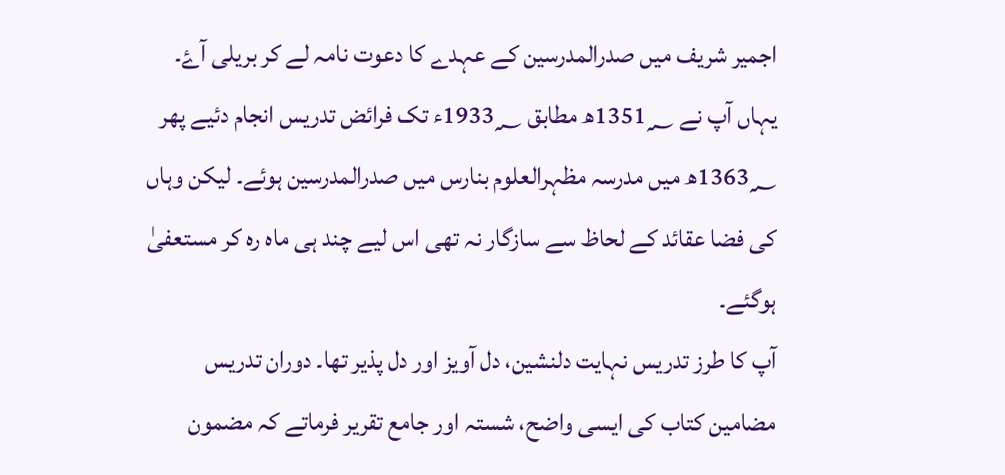اجمیر شریف میں صدرالمدرسین کے عہدے کا دعوت نامہ لے کر بریلی آۓ۔ یہاں آپ نے 1351؁ھ مطابق 1933؁ء تک فرائض تدریس انجام دئیے پھر 1363؁ھ میں مدرسہ مظہرالعلوم بنارس میں صدرالمدرسین ہوئے۔ لیکن وہاں کی فضا عقائد کے لحاظ سے سازگار نہ تھی اس لیے چند ہی ماہ رہ کر مستعفیٰ ہوگئے۔
آپ کا طرز تدریس نہایت دلنشین، دل آویز اور دل پذیر تھا۔ دوران تدریس مضامین کتاب کی ایسی واضح، شستہ اور جامع تقریر فرماتے کہ مضمون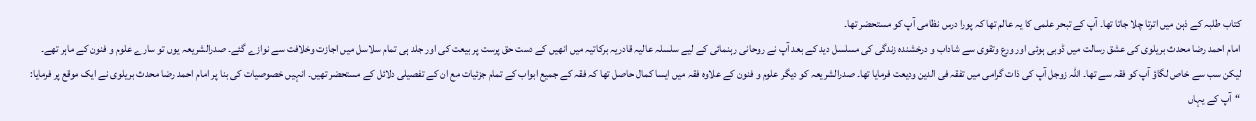کتاب طلبہ کے ذہن میں اترتا چلا جاتا تھا۔ آپ کے تبحر علمی کا یہ عالم تھا کہ پورا درس نظامی آپ کو مستحضر تھا۔
امام احمد رضا محدث بریلوی کی عشق رسالت میں ڈوبی ہوئی اور ورع وتقوی سے شاداب و درخشندہ زندگی کی مسلسل دید کے بعد آپ نے روحانی رہنمائی کے لیے سلسلہ عالیہ قادریہ برکاتیہ میں انھیں کے دست حق پرست پر بیعت کی اور جلد ہی تمام سلاسل میں اجازت وخلافت سے نوازے گئے۔ صدرالشریعہ یوں تو سارے علوم و فنون کے ماہر تھے۔ لیکن سب سے خاص لگاؤ آپ کو فقہ سے تھا۔ اللہ زوجل آپ کی ذات گرامی میں تفقہ فی الدین ودیعت فرمایا تھا۔ صدرالشریعہ کو دیگر علوم و فنون کے علاوہ فقہ میں ایسا کمال حاصل تھا کہ فقہ کے جمیع ابواب کے تمام جزئیات مع ان کے تفصیلی دلائل کے مستحضر تھیں۔ انہیں خصوصیات کی بنا پر امام احمد رضا محدث بریلوی نے ایک موقع پر فرمایا:
“آپ کے یہاں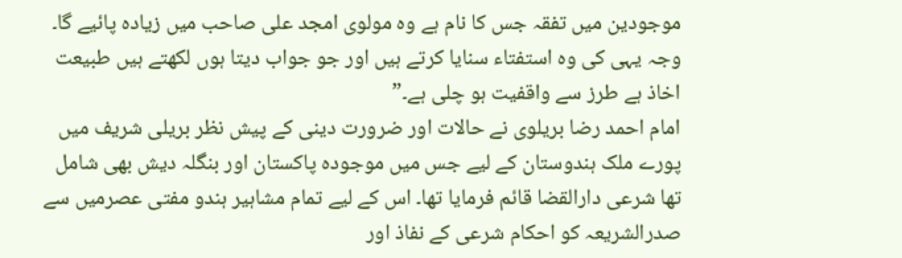موجودین میں تفقہ جس کا نام ہے وہ مولوی امجد علی صاحب میں زیادہ پائیے گا۔ وجہ یہی کی وہ استفتاء سنایا کرتے ہیں اور جو جواب دیتا ہوں لکھتے ہیں طبیعت اخاذ ہے طرز سے واقفیت ہو چلی ہے۔”
امام احمد رضا بریلوی نے حالات اور ضرورت دینی کے پیش نظر بریلی شریف میں پورے ملک ہندوستان کے لیے جس میں موجودہ پاکستان اور بنگلہ دیش بھی شامل تھا شرعی دارالقضا قائم فرمایا تھا۔ اس کے لیے تمام مشاہیر ہندو مفتی عصرمیں سے صدرالشریعہ کو احکام شرعی کے نفاذ اور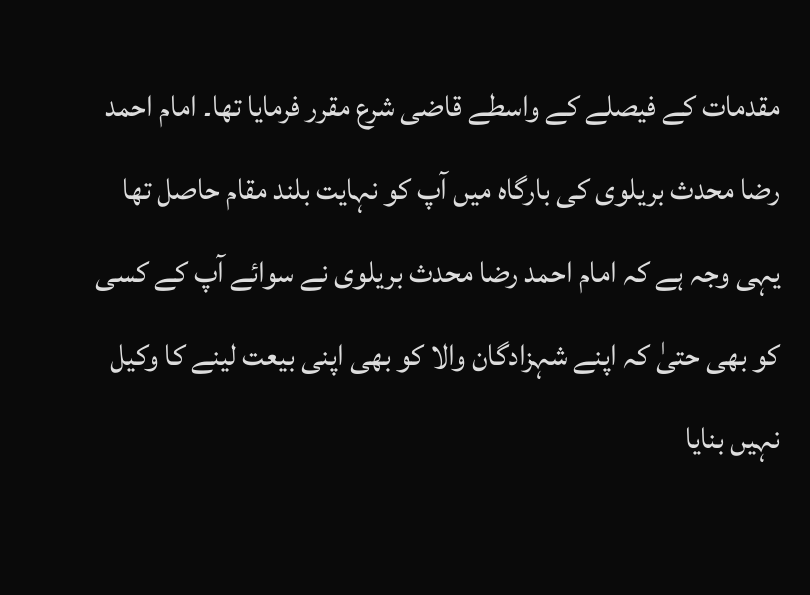مقدمات کے فیصلے کے واسطے قاضی شرع مقرر فرمایا تھا۔ امام احمد رضا محدث بریلوی کی بارگاہ میں آپ کو نہایت بلند مقام حاصل تھا یہی وجہ ہے کہ امام احمد رضا محدث بریلوی نے سوائے آپ کے کسی کو بھی حتیٰ کہ اپنے شہزادگان والا کو بھی اپنی بیعت لینے کا وکیل نہیں بنایا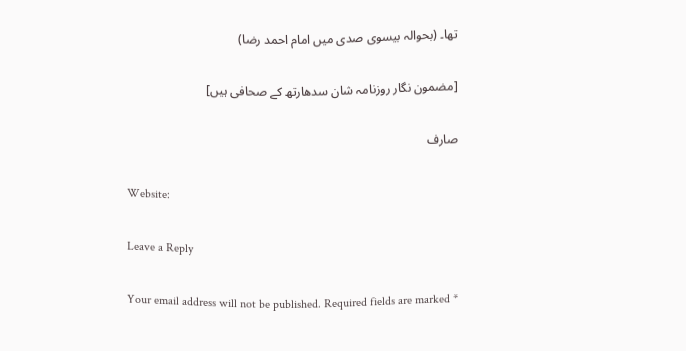تھا۔ (بحوالہ بیسوی صدی میں امام احمد رضا)

[مضمون نگار روزنامہ شان سدھارتھ کے صحافی ہیں]

صارف

Website:

Leave a Reply

Your email address will not be published. Required fields are marked *